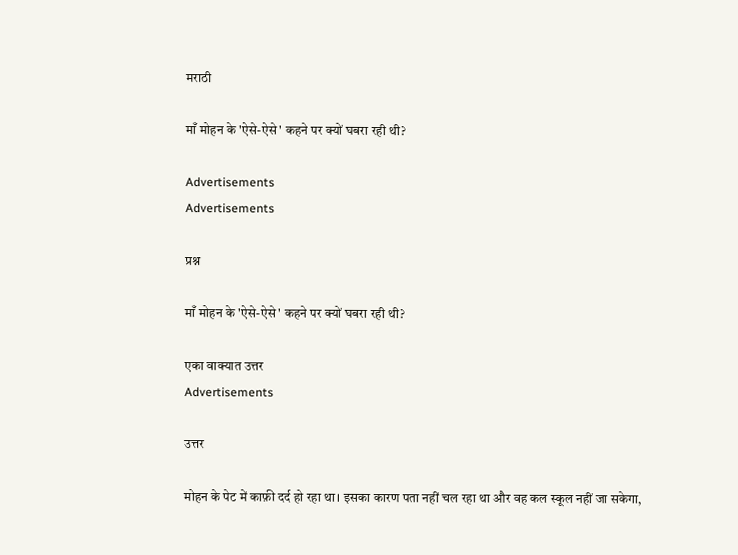मराठी

माँ मोहन के 'ऐसे-ऐसे' कहने पर क्यों घबरा रही थी?

Advertisements
Advertisements

प्रश्न

माँ मोहन के 'ऐसे-ऐसे' कहने पर क्यों घबरा रही थी?

एका वाक्यात उत्तर
Advertisements

उत्तर

मोहन के पेट में काफ़ी दर्द हो रहा था। इसका कारण पता नहीं चल रहा था और वह कल स्कूल नहीं जा सकेगा,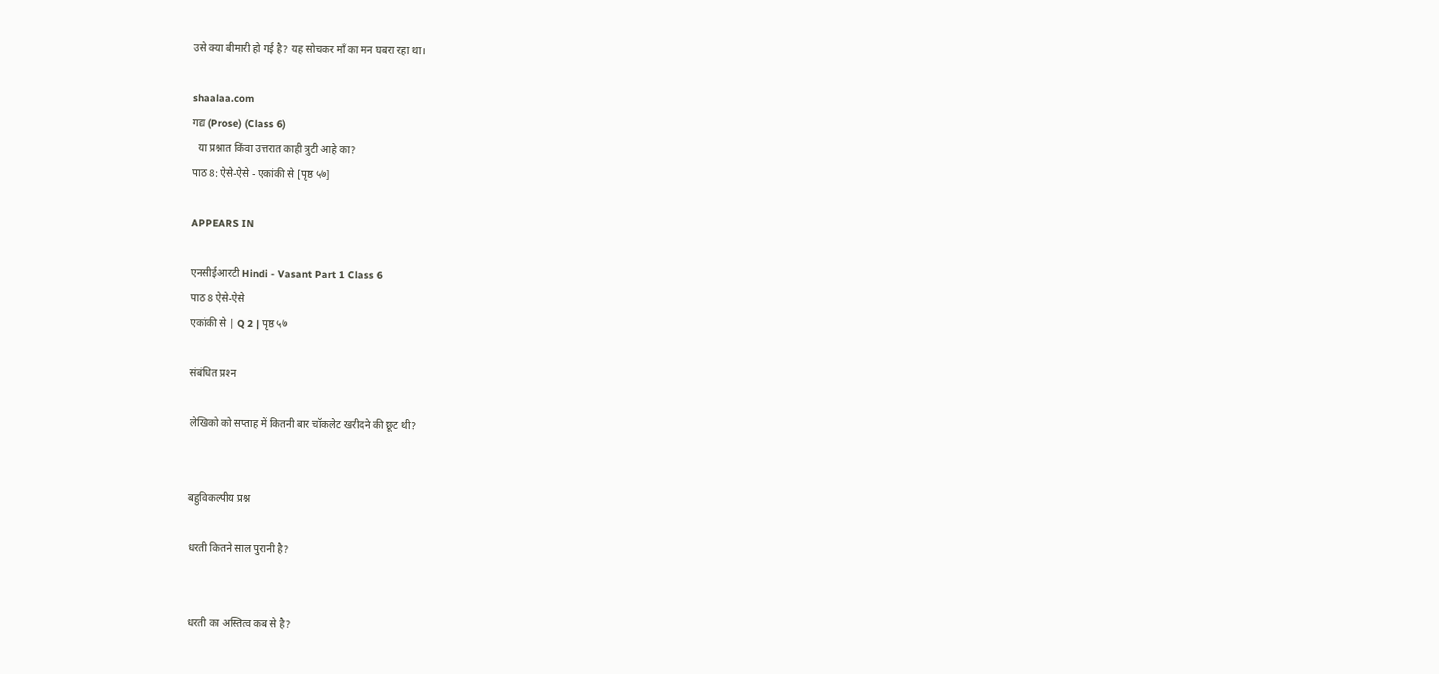उसे क्या बीमारी हो गई है? यह सोचकर माँ का मन घबरा रहा था।

shaalaa.com
गद्य (Prose) (Class 6)
  या प्रश्नात किंवा उत्तरात काही त्रुटी आहे का?
पाठ 8: ऐसे-ऐसे - एकांकी से [पृष्ठ ५७]

APPEARS IN

एनसीईआरटी Hindi - Vasant Part 1 Class 6
पाठ 8 ऐसे-ऐसे
एकांकी से | Q 2 | पृष्ठ ५७

संबंधित प्रश्‍न

लेखिको को सप्ताह में कितनी बार चॉकलेट खरीदने की छूट थी?


बहुविकल्पीय प्रश्न

धरती कितने साल पुरानी है?


धरती का अस्तित्व कब से है?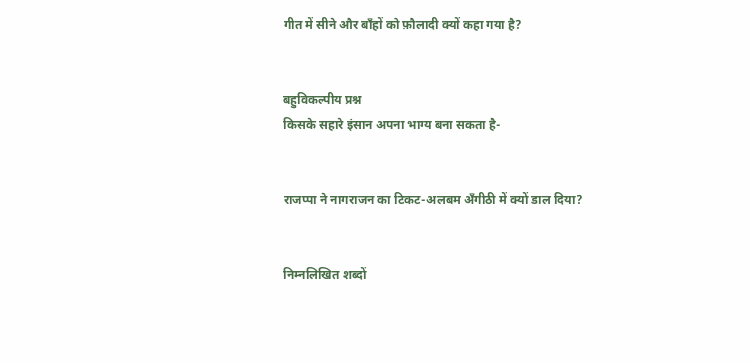गीत में सीने और बाँहों को फ़ौलादी क्यों कहा गया है?


बहुविकल्पीय प्रश्न
किसके सहारे इंसान अपना भाग्य बना सकता है-


राजप्पा ने नागराजन का टिकट-अलबम अँगीठी में क्यों डाल दिया?


निम्नलिखित शब्दों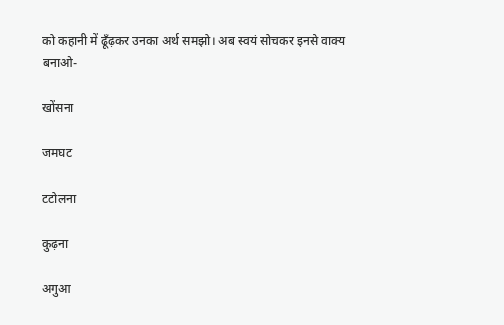को कहानी में ढूँढ़कर उनका अर्थ समझो। अब स्वयं सोचकर इनसे वाक्य बनाओ-

खोंसना

जमघट

टटोलना

कुढ़ना

अगुआ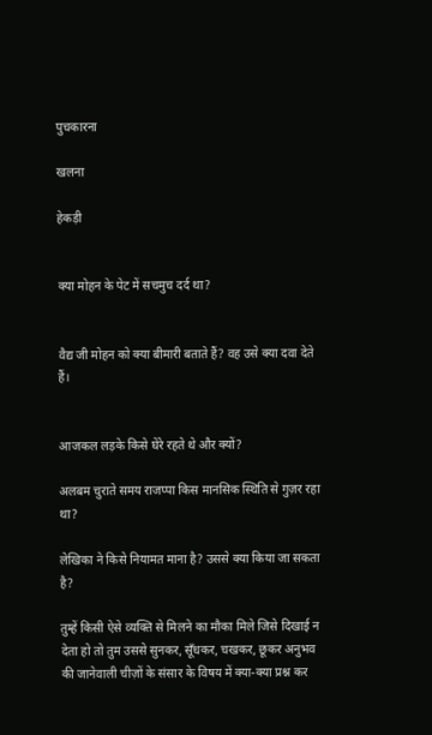पुचकारना

खलना

हेकड़ी


क्या मोहन के पेट में सचमुच दर्द था?


वैद्य जी मोहन को क्या बीमारी बताते हैं? वह उसे क्या दवा देते हैं।


आजकल लड़के किसे घेरे रहते थे और क्यों?

अलबम चुराते समय राजप्पा किस मानसिक स्थिति से गुज़र रहा था?

लेखिका ने किसे नियामत माना है? उससे क्या किया जा सकता है?

तुम्हें किसी ऐसे व्यक्ति से मिलने का मौका मिले जिसे दिखाई न देता हो तो तुम उससे सुनकर, सूँधकर, चखकर, छूकर अनुभव की जानेवाली चीज़ों के संसार के विषय में क्या-क्या प्रश्न कर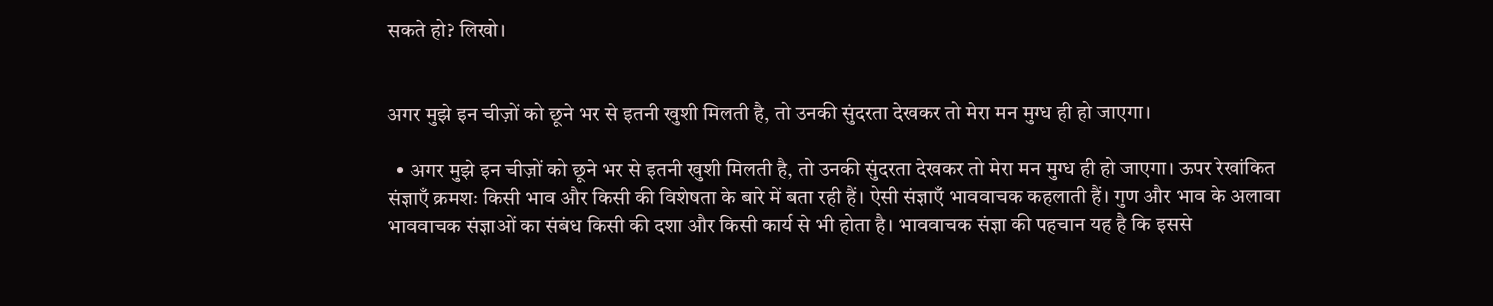सकते हो? लिखो।


अगर मुझे इन चीज़ों को छूने भर से इतनी खुशी मिलती है, तो उनकी सुंदरता देखकर तो मेरा मन मुग्ध ही हो जाएगा।

  • अगर मुझे इन चीज़ों को छूने भर से इतनी खुशी मिलती है, तो उनकी सुंदरता देखकर तो मेरा मन मुग्ध ही हो जाएगा। ऊपर रेखांकित संज्ञाएँ क्रमशः किसी भाव और किसी की विशेषता के बारे में बता रही हैं। ऐसी संज्ञाएँ भाववाचक कहलाती हैं। गुण और भाव के अलावा भाववाचक संज्ञाओं का संबंध किसी की दशा और किसी कार्य से भी होता है। भाववाचक संज्ञा की पहचान यह है कि इससे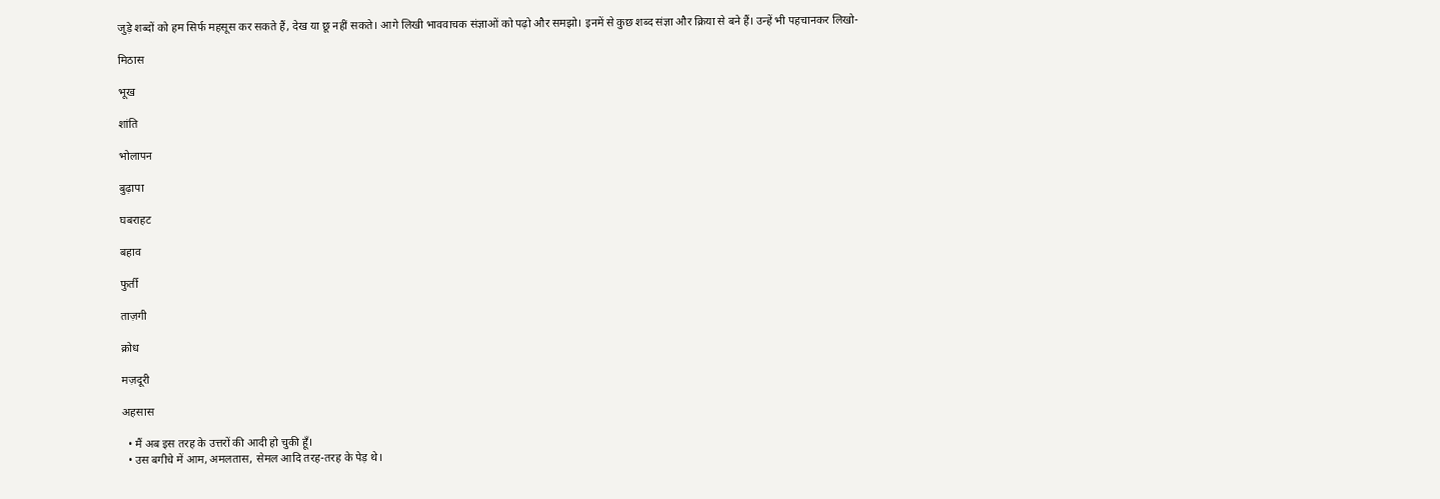जुड़े शब्दों को हम सिर्फ महसूस कर सकते हैं, देख या छू नहीं सकते। आगे लिखी भाववाचक संज्ञाओं को पढ़ो और समझो। इनमें से कुछ शब्द संज्ञा और क्रिया से बने हैं। उन्हें भी पहचानकर लिखो-

मिठास

भूख

शांति

भोलापन

बुढ़ापा

घबराहट

बहाव

फुर्ती

ताज़गी

क्रोध

मज़दूरी

अहसास

  • मैं अब इस तरह के उत्तरों की आदी हो चुकी हूँ।
  • उस बगीचे में आम, अमलतास, सेमल आदि तरह-तरह के पेड़ थे।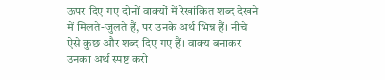ऊपर दिए गए दोनों वाक्यों में रेखांकित शब्द देखने में मिलते-जुलते हैं, पर उनके अर्थ भिन्न हैं। नीचे ऐसे कुछ और शब्द दिए गए हैं। वाक्य बनाकर उनका अर्थ स्पष्ट करो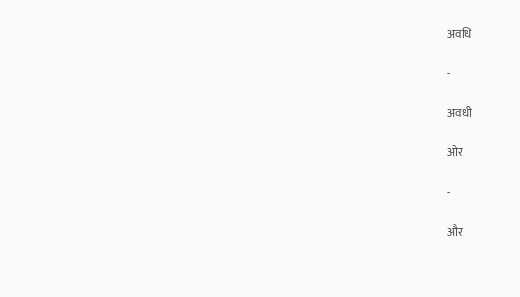अवधि

-

अवधी

ओर

-

और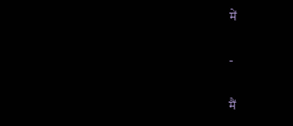में

-

मैं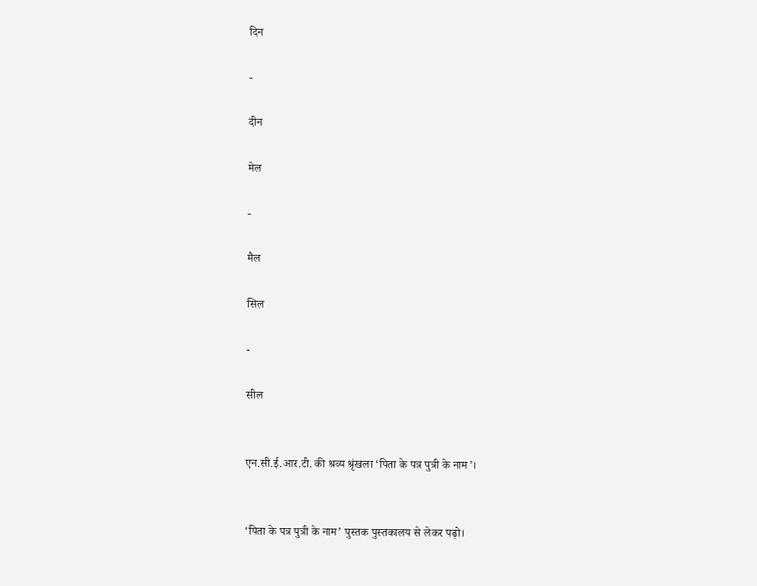दिन

-

दीन

मेल

-

मैल

सिल

-

सील


एन.सी.ई.आर.टी. की श्रव्य श्रृंखला ‘पिता के पत्र पुत्री के नाम’।


‘पिता के पत्र पुत्री के नाम’ पुस्तक पुस्तकालय से लेकर पढ़ो।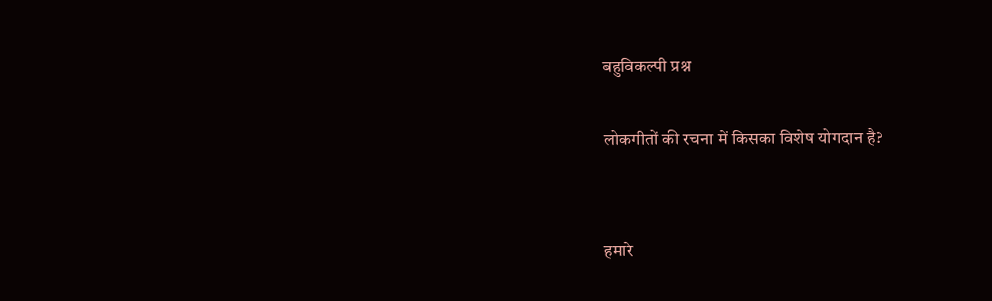बहुविकल्पी प्रश्न

लोकगीतों की रचना में किसका विशेष योगदान है?


हमारे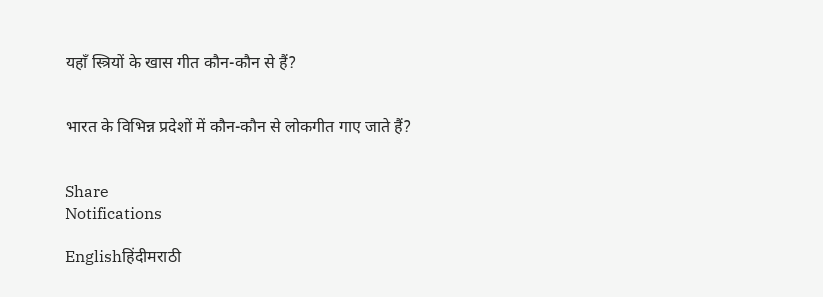यहाँ स्त्रियों के खास गीत कौन-कौन से हैं?


भारत के विभिन्न प्रदेशों में कौन-कौन से लोकगीत गाए जाते हैं?


Share
Notifications

Englishहिंदीमराठी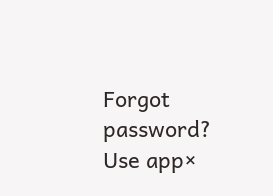Forgot password?
Use app×